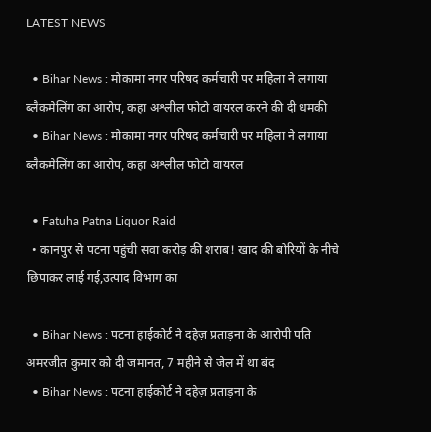LATEST NEWS

  • Bihar News : मोकामा नगर परिषद कर्मचारी पर महिला ने लगाया ब्लैकमेलिंग का आरोप, कहा अश्लील फोटो वायरल करने की दी धमकी
  • Bihar News : मोकामा नगर परिषद कर्मचारी पर महिला ने लगाया ब्लैकमेलिंग का आरोप, कहा अश्लील फोटो वायरल

  • Fatuha Patna Liquor Raid
  • कानपुर से पटना पहुंची सवा करोड़ की शराब! खाद की बोरियों के नीचे छिपाकर लाई गई,उत्पाद विभाग का

  • Bihar News : पटना हाईकोर्ट ने दहेज़ प्रताड़ना के आरोपी पति अमरजीत कुमार को दी जमानत, 7 महीने से जेल में था बंद
  • Bihar News : पटना हाईकोर्ट ने दहेज़ प्रताड़ना के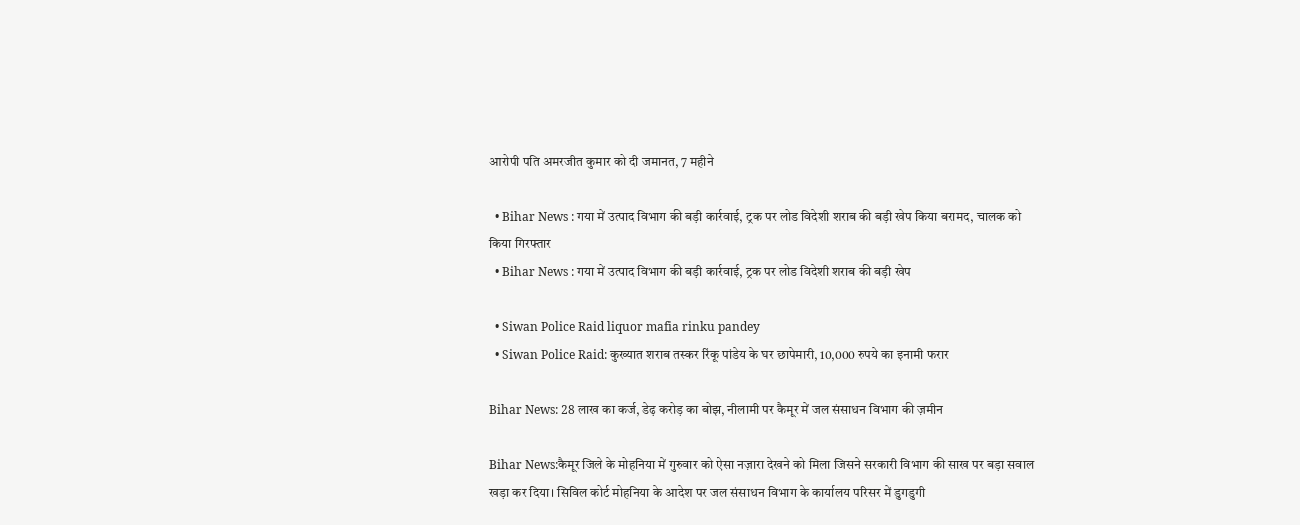आरोपी पति अमरजीत कुमार को दी जमानत, 7 महीने

  • Bihar News : गया में उत्पाद विभाग की बड़ी कार्रवाई, ट्रक पर लोड विदेशी शराब की बड़ी खेप किया बरामद, चालक को किया गिरफ्तार
  • Bihar News : गया में उत्पाद विभाग की बड़ी कार्रवाई, ट्रक पर लोड विदेशी शराब की बड़ी खेप

  • Siwan Police Raid liquor mafia rinku pandey
  • Siwan Police Raid: कुख्यात शराब तस्कर रिंकू पांडेय के घर छापेमारी, 10,000 रुपये का इनामी फरार

Bihar News: 28 लाख का कर्ज, डेढ़ करोड़ का बोझ, नीलामी पर कैमूर में जल संसाधन विभाग की ज़मीन

Bihar News:कैमूर जिले के मोहनिया में गुरुवार को ऐसा नज़ारा देखने को मिला जिसने सरकारी विभाग की साख पर बड़ा सवाल खड़ा कर दिया। सिविल कोर्ट मोहनिया के आदेश पर जल संसाधन विभाग के कार्यालय परिसर में डुगडुगी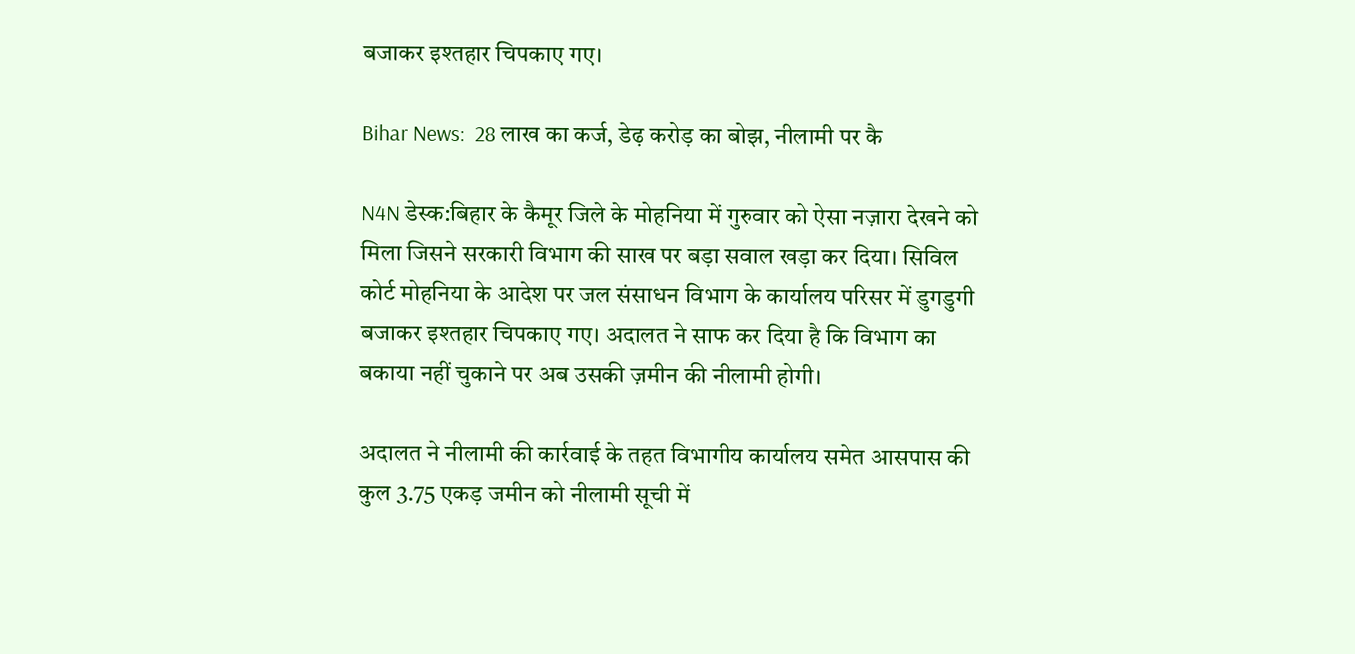बजाकर इश्तहार चिपकाए गए।

Bihar News:  28 लाख का कर्ज, डेढ़ करोड़ का बोझ, नीलामी पर कै

N4N डेस्क:बिहार के कैमूर जिले के मोहनिया में गुरुवार को ऐसा नज़ारा देखने को मिला जिसने सरकारी विभाग की साख पर बड़ा सवाल खड़ा कर दिया। सिविल कोर्ट मोहनिया के आदेश पर जल संसाधन विभाग के कार्यालय परिसर में डुगडुगी बजाकर इश्तहार चिपकाए गए। अदालत ने साफ कर दिया है कि विभाग का बकाया नहीं चुकाने पर अब उसकी ज़मीन की नीलामी होगी।

अदालत ने नीलामी की कार्रवाई के तहत विभागीय कार्यालय समेत आसपास की कुल 3.75 एकड़ जमीन को नीलामी सूची में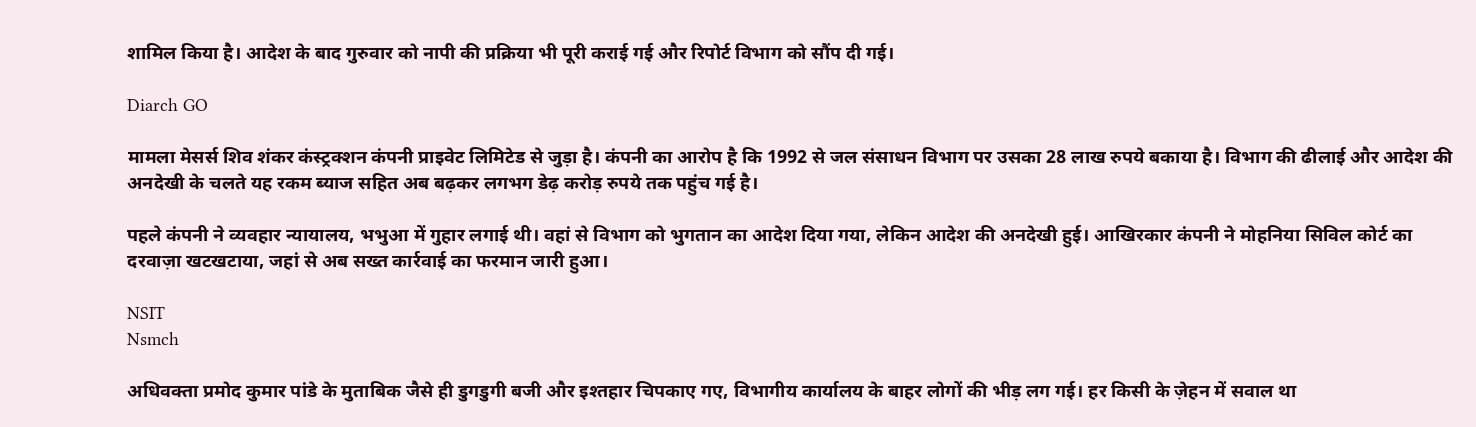शामिल किया है। आदेश के बाद गुरुवार को नापी की प्रक्रिया भी पूरी कराई गई और रिपोर्ट विभाग को सौंप दी गई।

Diarch GO

मामला मेसर्स शिव शंकर कंस्ट्रक्शन कंपनी प्राइवेट लिमिटेड से जुड़ा है। कंपनी का आरोप है कि 1992 से जल संसाधन विभाग पर उसका 28 लाख रुपये बकाया है। विभाग की ढीलाई और आदेश की अनदेखी के चलते यह रकम ब्याज सहित अब बढ़कर लगभग डेढ़ करोड़ रुपये तक पहुंच गई है।

पहले कंपनी ने व्यवहार न्यायालय, भभुआ में गुहार लगाई थी। वहां से विभाग को भुगतान का आदेश दिया गया, लेकिन आदेश की अनदेखी हुई। आखिरकार कंपनी ने मोहनिया सिविल कोर्ट का दरवाज़ा खटखटाया, जहां से अब सख्त कार्रवाई का फरमान जारी हुआ।

NSIT
Nsmch

अधिवक्ता प्रमोद कुमार पांडे के मुताबिक जैसे ही डुगडुगी बजी और इश्तहार चिपकाए गए, विभागीय कार्यालय के बाहर लोगों की भीड़ लग गई। हर किसी के ज़ेहन में सवाल था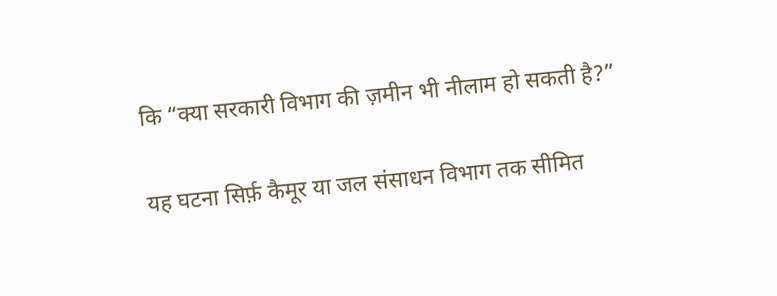कि “क्या सरकारी विभाग की ज़मीन भी नीलाम हो सकती है?”

यह घटना सिर्फ़ कैमूर या जल संसाधन विभाग तक सीमित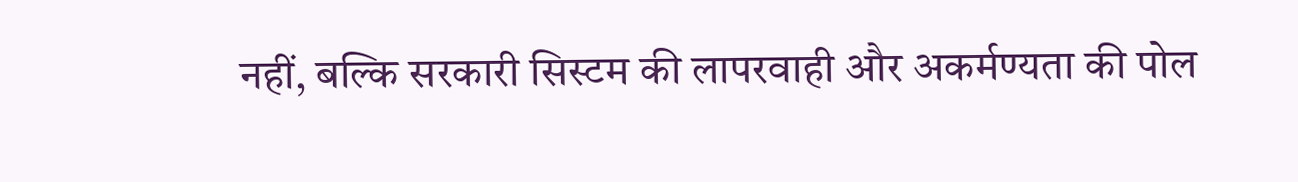नहीं, बल्कि सरकारी सिस्टम की लापरवाही और अकर्मण्यता की पोल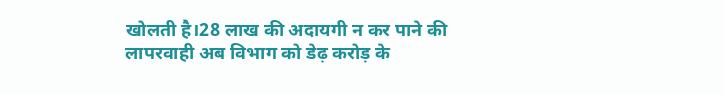खोलती है।28 लाख की अदायगी न कर पाने की लापरवाही अब विभाग को डेढ़ करोड़ के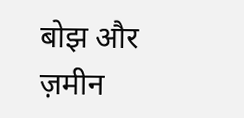बोझ और ज़मीन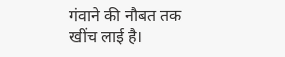गंवाने की नौबत तक खींच लाई है।